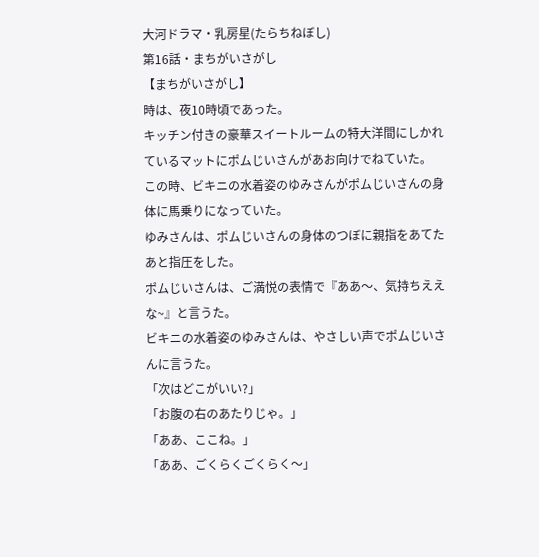大河ドラマ・乳房星(たらちねぼし)
第16話・まちがいさがし
【まちがいさがし】
時は、夜10時頃であった。
キッチン付きの豪華スイートルームの特大洋間にしかれているマットにポムじいさんがあお向けでねていた。
この時、ビキニの水着姿のゆみさんがポムじいさんの身体に馬乗りになっていた。
ゆみさんは、ポムじいさんの身体のつぼに親指をあてたあと指圧をした。
ポムじいさんは、ご満悦の表情で『ああ〜、気持ちええな~』と言うた。
ビキニの水着姿のゆみさんは、やさしい声でポムじいさんに言うた。
「次はどこがいい?」
「お腹の右のあたりじゃ。」
「ああ、ここね。」
「ああ、ごくらくごくらく〜」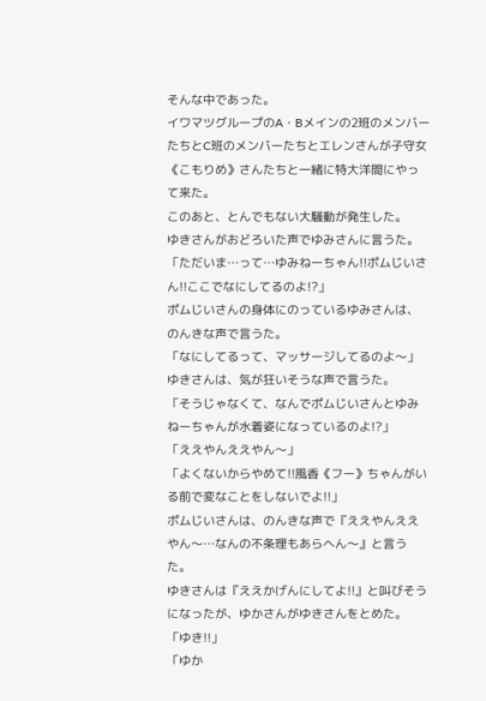そんな中であった。
イワマツグループのA・Bメインの2班のメンバーたちとC班のメンバーたちとエレンさんが子守女《こもりめ》さんたちと一緒に特大洋間にやって来た。
このあと、とんでもない大騒動が発生した。
ゆきさんがおどろいた声でゆみさんに言うた。
「ただいま…って…ゆみねーちゃん!!ポムじいさん!!ここでなにしてるのよ!?」
ポムじいさんの身体にのっているゆみさんは、のんきな声で言うた。
「なにしてるって、マッサージしてるのよ〜」
ゆきさんは、気が狂いそうな声で言うた。
「そうじゃなくて、なんでポムじいさんとゆみねーちゃんが水着姿になっているのよ!?」
「ええやんええやん〜」
「よくないからやめて!!風香《フー》ちゃんがいる前で変なことをしないでよ!!」
ポムじいさんは、のんきな声で『ええやんええやん〜…なんの不条理もあらへん〜』と言うた。
ゆきさんは『ええかげんにしてよ!!』と叫びそうになったが、ゆかさんがゆきさんをとめた。
「ゆき!!」
「ゆか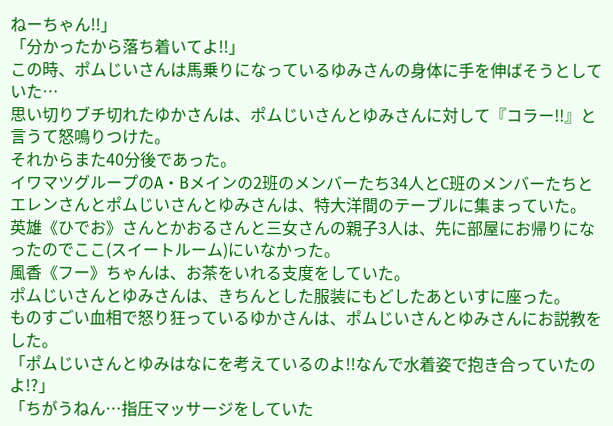ねーちゃん!!」
「分かったから落ち着いてよ!!」
この時、ポムじいさんは馬乗りになっているゆみさんの身体に手を伸ばそうとしていた…
思い切りブチ切れたゆかさんは、ポムじいさんとゆみさんに対して『コラー!!』と言うて怒鳴りつけた。
それからまた40分後であった。
イワマツグループのA・Bメインの2班のメンバーたち34人とC班のメンバーたちとエレンさんとポムじいさんとゆみさんは、特大洋間のテーブルに集まっていた。
英雄《ひでお》さんとかおるさんと三女さんの親子3人は、先に部屋にお帰りになったのでここ(スイートルーム)にいなかった。
風香《フー》ちゃんは、お茶をいれる支度をしていた。
ポムじいさんとゆみさんは、きちんとした服装にもどしたあといすに座った。
ものすごい血相で怒り狂っているゆかさんは、ポムじいさんとゆみさんにお説教をした。
「ポムじいさんとゆみはなにを考えているのよ!!なんで水着姿で抱き合っていたのよ!?」
「ちがうねん…指圧マッサージをしていた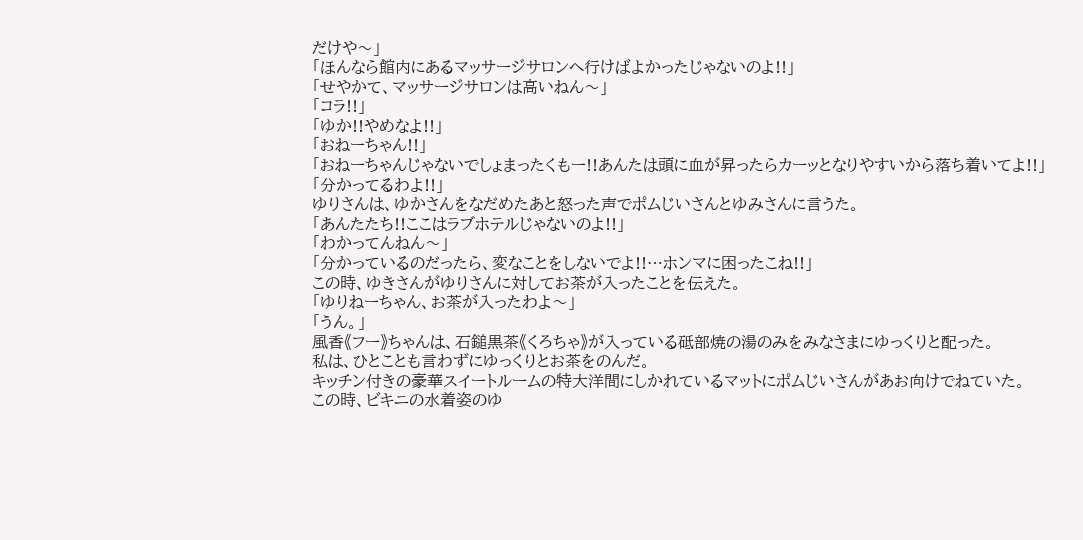だけや〜」
「ほんなら館内にあるマッサージサロンへ行けばよかったじゃないのよ!!」
「せやかて、マッサージサロンは高いねん〜」
「コラ!!」
「ゆか!!やめなよ!!」
「おねーちゃん!!」
「おねーちゃんじゃないでしょまったくもー!!あんたは頭に血が昇ったらカーッとなりやすいから落ち着いてよ!!」
「分かってるわよ!!」
ゆりさんは、ゆかさんをなだめたあと怒った声でポムじいさんとゆみさんに言うた。
「あんたたち!!ここはラブホテルじゃないのよ!!」
「わかってんねん〜」
「分かっているのだったら、変なことをしないでよ!!…ホンマに困ったこね!!」
この時、ゆきさんがゆりさんに対してお茶が入ったことを伝えた。
「ゆりねーちゃん、お茶が入ったわよ〜」
「うん。」
風香《フー》ちゃんは、石鎚黒茶《くろちゃ》が入っている砥部焼の湯のみをみなさまにゆっくりと配った。
私は、ひとことも言わずにゆっくりとお茶をのんだ。
キッチン付きの豪華スイートルームの特大洋間にしかれているマットにポムじいさんがあお向けでねていた。
この時、ビキニの水着姿のゆ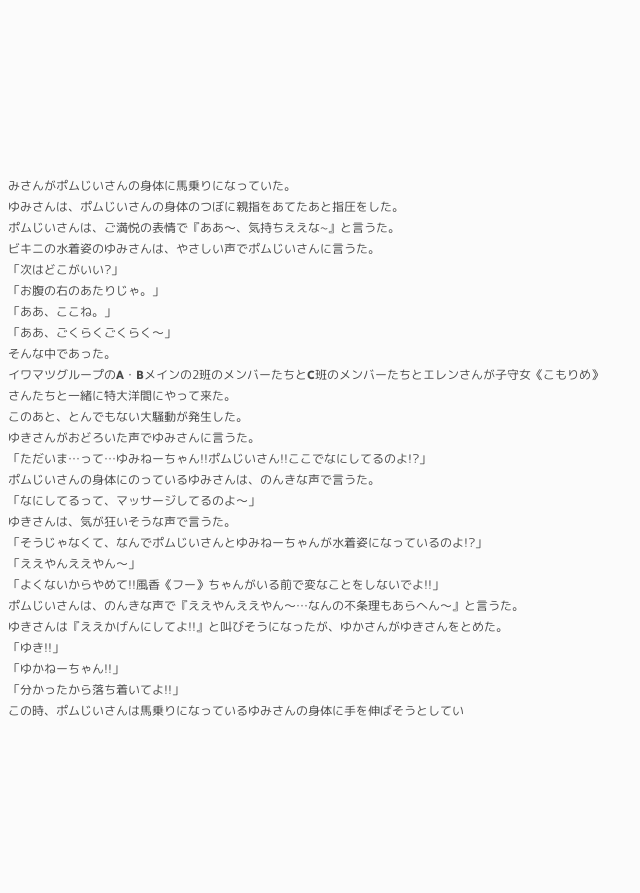みさんがポムじいさんの身体に馬乗りになっていた。
ゆみさんは、ポムじいさんの身体のつぼに親指をあてたあと指圧をした。
ポムじいさんは、ご満悦の表情で『ああ〜、気持ちええな~』と言うた。
ビキニの水着姿のゆみさんは、やさしい声でポムじいさんに言うた。
「次はどこがいい?」
「お腹の右のあたりじゃ。」
「ああ、ここね。」
「ああ、ごくらくごくらく〜」
そんな中であった。
イワマツグループのA・Bメインの2班のメンバーたちとC班のメンバーたちとエレンさんが子守女《こもりめ》さんたちと一緒に特大洋間にやって来た。
このあと、とんでもない大騒動が発生した。
ゆきさんがおどろいた声でゆみさんに言うた。
「ただいま…って…ゆみねーちゃん!!ポムじいさん!!ここでなにしてるのよ!?」
ポムじいさんの身体にのっているゆみさんは、のんきな声で言うた。
「なにしてるって、マッサージしてるのよ〜」
ゆきさんは、気が狂いそうな声で言うた。
「そうじゃなくて、なんでポムじいさんとゆみねーちゃんが水着姿になっているのよ!?」
「ええやんええやん〜」
「よくないからやめて!!風香《フー》ちゃんがいる前で変なことをしないでよ!!」
ポムじいさんは、のんきな声で『ええやんええやん〜…なんの不条理もあらへん〜』と言うた。
ゆきさんは『ええかげんにしてよ!!』と叫びそうになったが、ゆかさんがゆきさんをとめた。
「ゆき!!」
「ゆかねーちゃん!!」
「分かったから落ち着いてよ!!」
この時、ポムじいさんは馬乗りになっているゆみさんの身体に手を伸ばそうとしてい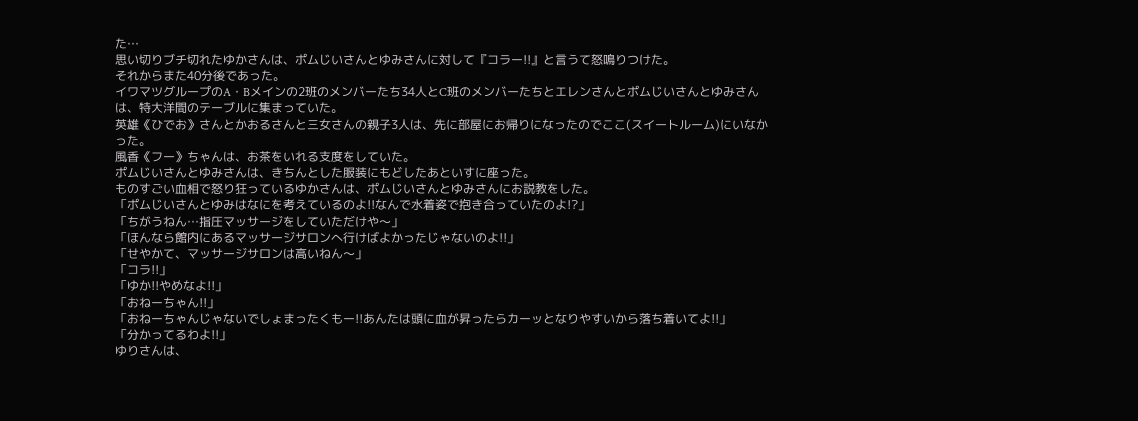た…
思い切りブチ切れたゆかさんは、ポムじいさんとゆみさんに対して『コラー!!』と言うて怒鳴りつけた。
それからまた40分後であった。
イワマツグループのA・Bメインの2班のメンバーたち34人とC班のメンバーたちとエレンさんとポムじいさんとゆみさんは、特大洋間のテーブルに集まっていた。
英雄《ひでお》さんとかおるさんと三女さんの親子3人は、先に部屋にお帰りになったのでここ(スイートルーム)にいなかった。
風香《フー》ちゃんは、お茶をいれる支度をしていた。
ポムじいさんとゆみさんは、きちんとした服装にもどしたあといすに座った。
ものすごい血相で怒り狂っているゆかさんは、ポムじいさんとゆみさんにお説教をした。
「ポムじいさんとゆみはなにを考えているのよ!!なんで水着姿で抱き合っていたのよ!?」
「ちがうねん…指圧マッサージをしていただけや〜」
「ほんなら館内にあるマッサージサロンへ行けばよかったじゃないのよ!!」
「せやかて、マッサージサロンは高いねん〜」
「コラ!!」
「ゆか!!やめなよ!!」
「おねーちゃん!!」
「おねーちゃんじゃないでしょまったくもー!!あんたは頭に血が昇ったらカーッとなりやすいから落ち着いてよ!!」
「分かってるわよ!!」
ゆりさんは、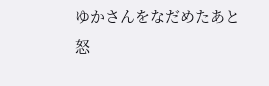ゆかさんをなだめたあと怒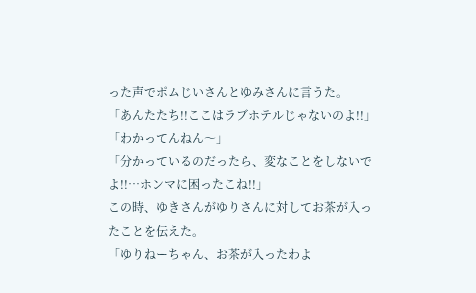った声でポムじいさんとゆみさんに言うた。
「あんたたち!!ここはラブホテルじゃないのよ!!」
「わかってんねん〜」
「分かっているのだったら、変なことをしないでよ!!…ホンマに困ったこね!!」
この時、ゆきさんがゆりさんに対してお茶が入ったことを伝えた。
「ゆりねーちゃん、お茶が入ったわよ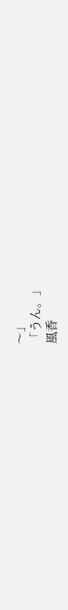〜」
「うん。」
風香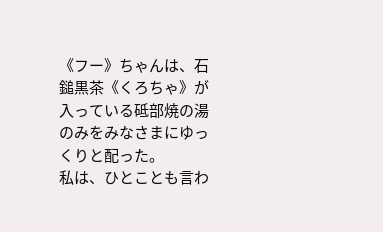《フー》ちゃんは、石鎚黒茶《くろちゃ》が入っている砥部焼の湯のみをみなさまにゆっくりと配った。
私は、ひとことも言わ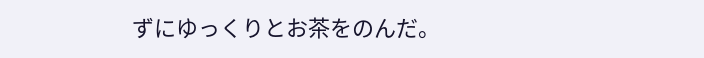ずにゆっくりとお茶をのんだ。